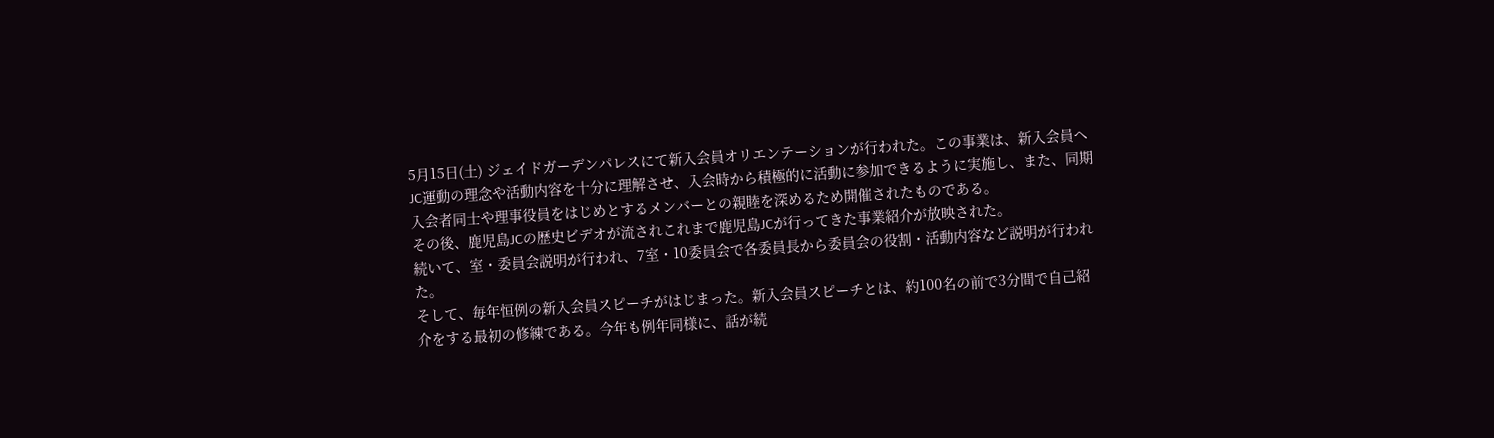5月15日(土) ジェイドガーデンパレスにて新入会員オリエンテーションが行われた。この事業は、新入会員へJC運動の理念や活動内容を十分に理解させ、入会時から積極的に活動に参加できるように実施し、また、同期入会者同士や理事役員をはじめとするメンバーとの親睦を深めるため開催されたものである。
その後、鹿児島JCの歴史ビデオが流されこれまで鹿児島JCが行ってきた事業紹介が放映された。
続いて、室・委員会説明が行われ、7室・10委員会で各委員長から委員会の役割・活動内容など説明が行われた。
そして、毎年恒例の新入会員スピーチがはじまった。新入会員スピーチとは、約100名の前で3分間で自己紹介をする最初の修練である。今年も例年同様に、話が続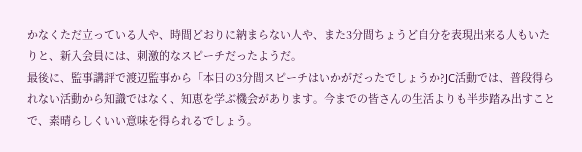かなくただ立っている人や、時間どおりに納まらない人や、また3分間ちょうど自分を表現出来る人もいたりと、新入会員には、刺激的なスピーチだったようだ。
最後に、監事講評で渡辺監事から「本日の3分間スピーチはいかがだったでしょうか?JC活動では、普段得られない活動から知識ではなく、知恵を学ぶ機会があります。今までの皆さんの生活よりも半歩踏み出すことで、素晴らしくいい意味を得られるでしょう。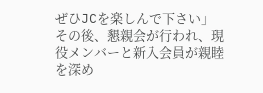ぜひJCを楽しんで下さい」
その後、懇親会が行われ、現役メンバーと新入会員が親睦を深め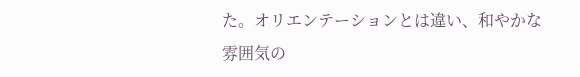た。オリエンテーションとは違い、和やかな雰囲気の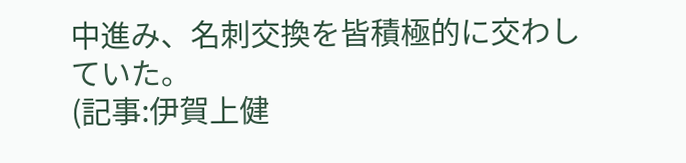中進み、名刺交換を皆積極的に交わしていた。
(記事:伊賀上健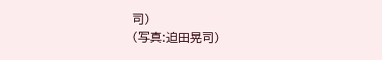司)
(写真:迫田晃司)